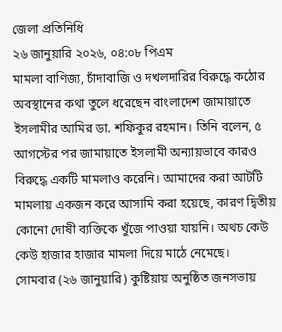জেলা প্রতিনিধি
২৬ জানুয়ারি ২০২৬, ০৪:০৮ পিএম
মামলা বাণিজ্য, চাঁদাবাজি ও দখলদারির বিরুদ্ধে কঠোর অবস্থানের কথা তুলে ধরেছেন বাংলাদেশ জামায়াতে ইসলামীর আমির ডা. শফিকুর রহমান। তিনি বলেন, ৫ আগস্টের পর জামায়াতে ইসলামী অন্যায়ভাবে কারও বিরুদ্ধে একটি মামলাও করেনি। আমাদের করা আটটি মামলায় একজন করে আসামি করা হয়েছে, কারণ দ্বিতীয় কোনো দোষী ব্যক্তিকে খুঁজে পাওয়া যায়নি। অথচ কেউ কেউ হাজার হাজার মামলা দিয়ে মাঠে নেমেছে।
সোমবার (২৬ জানুয়ারি) কুষ্টিয়ায় অনুষ্ঠিত জনসভায়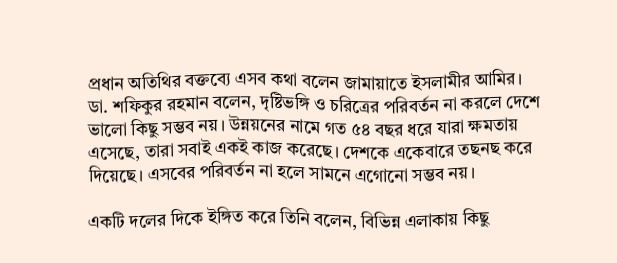প্রধান অতিথির বক্তব্যে এসব কথা বলেন জামায়াতে ইসলামীর আমির।
ডা. শফিকুর রহমান বলেন, দৃষ্টিভঙ্গি ও চরিত্রের পরিবর্তন না করলে দেশে ভালো কিছু সম্ভব নয়। উন্নয়নের নামে গত ৫৪ বছর ধরে যারা ক্ষমতায় এসেছে, তারা সবাই একই কাজ করেছে। দেশকে একেবারে তছনছ করে দিয়েছে। এসবের পরিবর্তন না হলে সামনে এগোনো সম্ভব নয়।

একটি দলের দিকে ইঙ্গিত করে তিনি বলেন, বিভিন্ন এলাকায় কিছু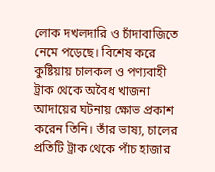লোক দখলদারি ও চাঁদাবাজিতে নেমে পড়েছে। বিশেষ করে কুষ্টিয়ায় চালকল ও পণ্যবাহী ট্রাক থেকে অবৈধ খাজনা আদায়ের ঘটনায় ক্ষোভ প্রকাশ করেন তিনি। তাঁর ভাষ্য, চালের প্রতিটি ট্রাক থেকে পাঁচ হাজার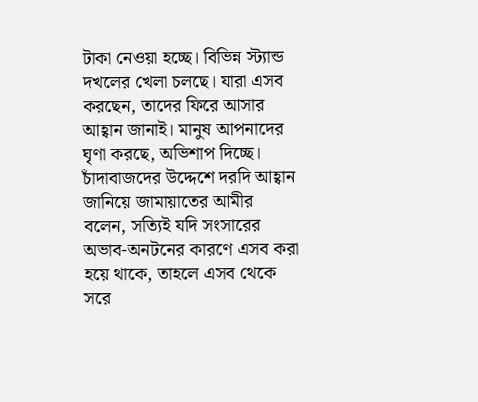টাকা নেওয়া হচ্ছে। বিভিন্ন স্ট্যান্ড দখলের খেলা চলছে। যারা এসব করছেন, তাদের ফিরে আসার আহ্বান জানাই। মানুষ আপনাদের ঘৃণা করছে, অভিশাপ দিচ্ছে।
চাঁদাবাজদের উদ্দেশে দরদি আহ্বান জানিয়ে জামায়াতের আমীর বলেন, সত্যিই যদি সংসারের অভাব-অনটনের কারণে এসব করা হয়ে থাকে, তাহলে এসব থেকে সরে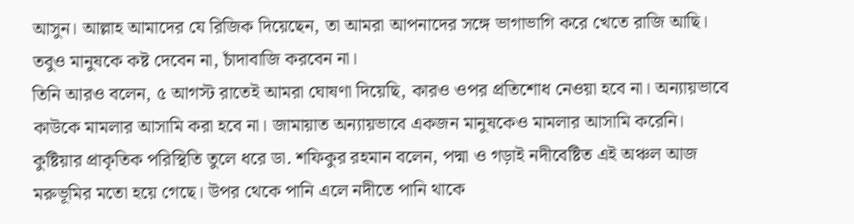আসুন। আল্লাহ আমাদের যে রিজিক দিয়েছেন, তা আমরা আপনাদের সঙ্গে ভাগাভাগি করে খেতে রাজি আছি। তবুও মানুষকে কষ্ট দেবেন না, চাঁদাবাজি করবেন না।
তিনি আরও বলেন, ৫ আগস্ট রাতেই আমরা ঘোষণা দিয়েছি, কারও ওপর প্রতিশোধ নেওয়া হবে না। অন্যায়ভাবে কাউকে মামলার আসামি করা হবে না। জামায়াত অন্যায়ভাবে একজন মানুষকেও মামলার আসামি করেনি।
কুষ্টিয়ার প্রাকৃতিক পরিস্থিতি তুলে ধরে ডা. শফিকুর রহমান বলেন, পদ্মা ও গড়াই নদীবেষ্টিত এই অঞ্চল আজ মরুভূমির মতো হয়ে গেছে। উপর থেকে পানি এলে নদীতে পানি থাকে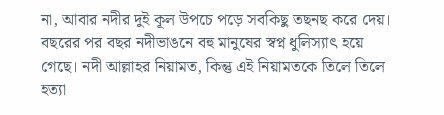না, আবার নদীর দুই কূল উপচে পড়ে সবকিছু তছনছ করে দেয়। বছরের পর বছর নদীভাঙনে বহু মানুষের স্বপ্ন ধুলিস্যাৎ হয়ে গেছে। নদী আল্লাহর নিয়ামত, কিন্তু এই নিয়ামতকে তিলে তিলে হত্যা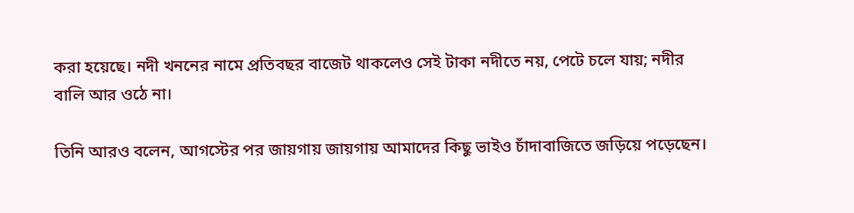করা হয়েছে। নদী খননের নামে প্রতিবছর বাজেট থাকলেও সেই টাকা নদীতে নয়, পেটে চলে যায়; নদীর বালি আর ওঠে না।

তিনি আরও বলেন, আগস্টের পর জায়গায় জায়গায় আমাদের কিছু ভাইও চাঁদাবাজিতে জড়িয়ে পড়েছেন।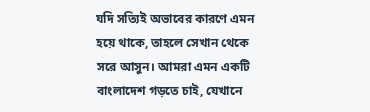যদি সত্যিই অভাবের কারণে এমন হয়ে থাকে, তাহলে সেখান থেকে সরে আসুন। আমরা এমন একটি বাংলাদেশ গড়তে চাই, যেখানে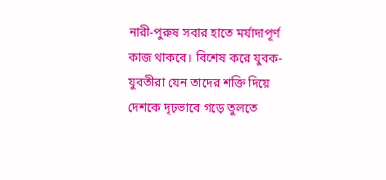নারী-পুরুষ সবার হাতে মর্যাদাপূর্ণ কাজ থাকবে। বিশেষ করে যুবক-যুবতীরা যেন তাদের শক্তি দিয়ে দেশকে দৃঢ়ভাবে গড়ে তুলতে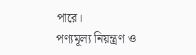পারে।
পণ্যমূল্য নিয়ন্ত্রণ ও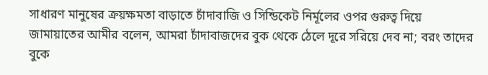সাধারণ মানুষের ক্রয়ক্ষমতা বাড়াতে চাঁদাবাজি ও সিন্ডিকেট নির্মূলের ওপর গুরুত্ব দিয়ে জামায়াতের আমীর বলেন, আমরা চাঁদাবাজদের বুক থেকে ঠেলে দূরে সরিয়ে দেব না; বরং তাদের বুকে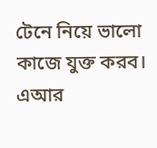টেনে নিয়ে ভালো কাজে যুক্ত করব।
এআর